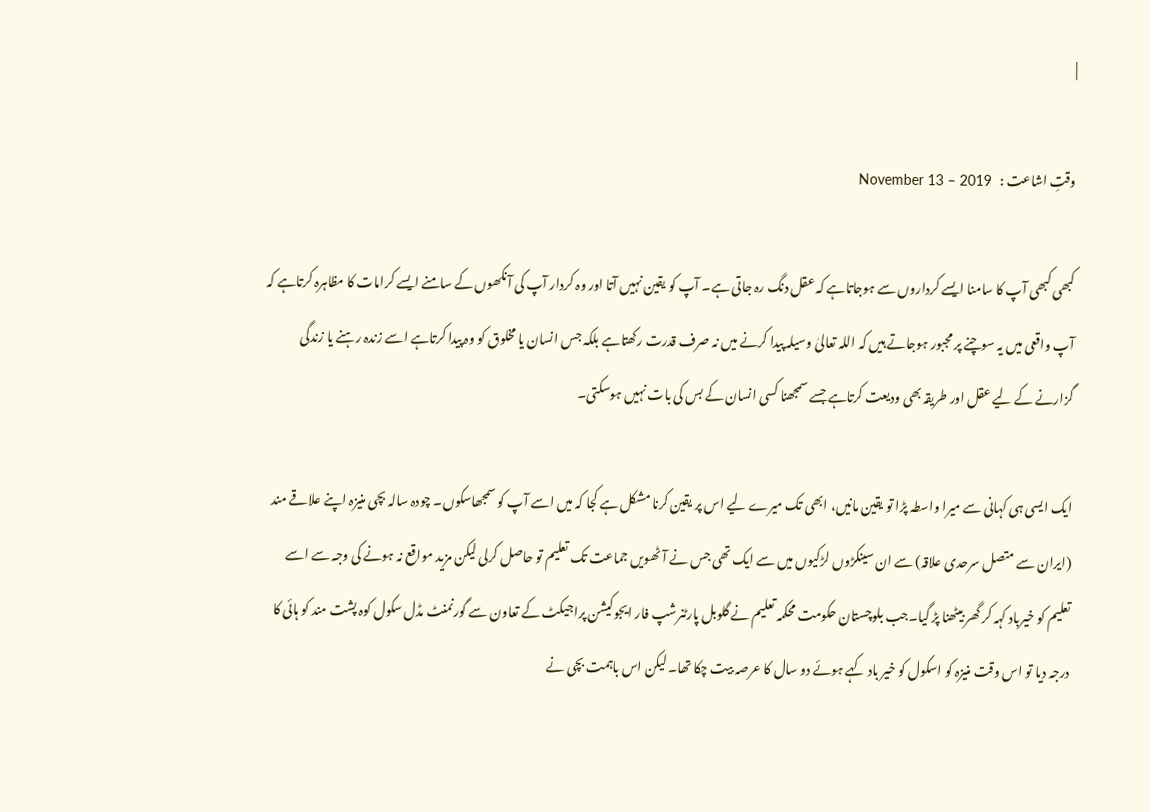|

وقتِ اشاعت :   November 13 – 2019

کبھی کبھی آپ کا سامنا ایسے کرداروں سے ہوجاتاہے کہ عقل دنگ رہ جاتی ہے۔ آپ کو یقین نہیں آتا اور وہ کردار آپ کی آنکھوں کے سامنے ایسے کرامات کا مظاہرہ کرتاہے کہ آپ واقعی میں یہ سوچنے پر مجبور ہوجاتے ہیں کہ اللہ تعالیٰ وسیلہ پیدا کرنے میں نہ صرف قدرت رکھتاہے بلکہ جس انسان یا مخلوق کو وہ پیدا کرتاہے اسے زندہ رہنے یا زندگی گزارنے کے لیے عقل اور طریقہ بھی ودیعت کرتاہے جسے سمجھنا کسی انسان کے بس کی بات نہیں ہوسکتی۔

ایک ایسی ہی کہانی سے میرا واسطہ پڑا تو یقین مانیں، ابھی تک میرے لیے اس پر یقین کرنا مشکل ہے کجا کہ میں اسے آپ کو سمجھاسکوں۔ چودہ سالہ بچی منیزہ اپنے علاقے مند (ایران سے متصل سرحدی علاقہ) سے ان سینکڑوں لڑکیوں میں سے ایک تھی جس نے آٹھویں جماعت تک تعلیم تو حاصل کرلی لیکن مزید مواقع نہ ہونے کی وجہ سے اسے تعلیم کو خیرباد کہہ کر گھر بیٹھنا پڑ گیا۔جب بلوچستان حکومت محکمہ تعلیم نے گلوبل پارٹنرشپ فار ایجوکیشن پراجیکٹ کے تعاون سے گورنمنٹ مڈل سکول کوہ پشت مند کو ہائی کا درجہ دیا تو اس وقت منیزہ کو اسکول کو خیر باد کہے ہوئے دو سال کا عرصہ بیت چکا تھا۔ لیکن اس باہمت بچی نے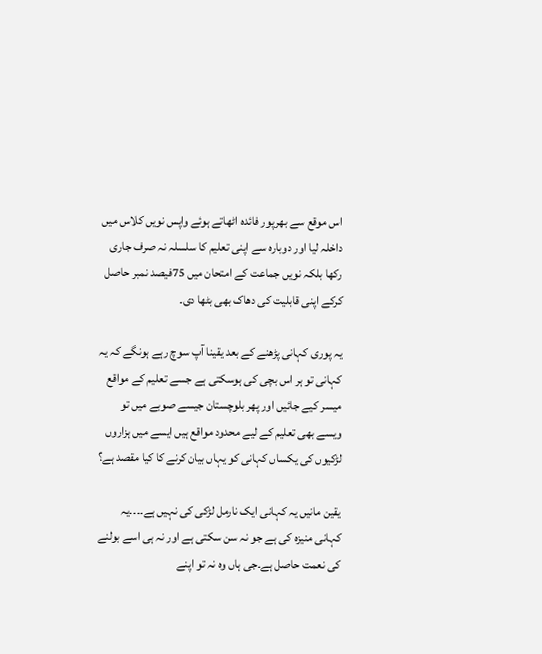اس موقع سے بھرپور فائدہ اٹھاتے ہوئے واپس نویں کلاس میں داخلہ لیا اور دوبارہ سے اپنی تعلیم کا سلسلہ نہ صرف جاری رکھا بلکہ نویں جماعت کے امتحان میں 75فیصد نمبر حاصل کرکے اپنی قابلیت کی دھاک بھی بٹھا دی۔

یہ پوری کہانی پڑھنے کے بعد یقینا آپ سوچ رہے ہونگے کہ یہ کہانی تو ہر اس بچی کی ہوسکتی ہے جسے تعلیم کے مواقع میسر کیے جائیں اور پھر بلوچستان جیسے صوبے میں تو ویسے بھی تعلیم کے لیے محدود مواقع ہیں ایسے میں ہزاروں لڑکیوں کی یکساں کہانی کو یہاں بیان کرنے کا کیا مقصد ہے؟

یقین مانیں یہ کہانی ایک نارمل لڑکی کی نہیں ہے۔۔۔۔یہ کہانی منیزہ کی ہے جو نہ سن سکتی ہے اور نہ ہی اسے بولنے کی نعمت حاصل ہے۔جی ہاں وہ نہ تو اپنے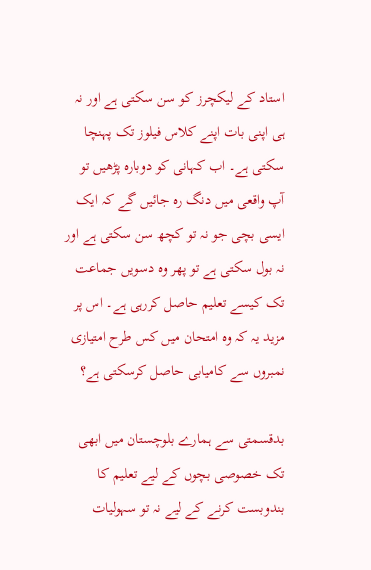استاد کے لیکچرز کو سن سکتی ہے اور نہ ہی اپنی بات اپنے کلاس فیلوز تک پہنچا سکتی ہے۔ اب کہانی کو دوبارہ پڑھیں تو آپ واقعی میں دنگ رہ جائیں گے کہ ایک ایسی بچی جو نہ تو کچھ سن سکتی ہے اور نہ بول سکتی ہے تو پھر وہ دسویں جماعت تک کیسے تعلیم حاصل کررہی ہے۔ اس پر مزید یہ کہ وہ امتحان میں کس طرح امتیازی نمبروں سے کامیابی حاصل کرسکتی ہے؟

بدقسمتی سے ہمارے بلوچستان میں ابھی تک خصوصی بچوں کے لیے تعلیم کا بندوبست کرنے کے لیے نہ تو سہولیات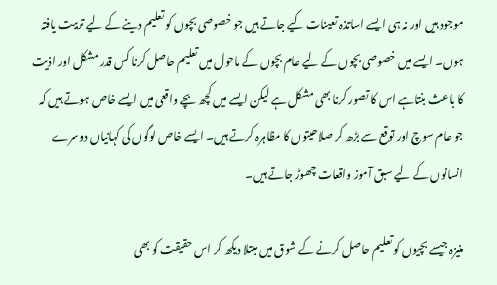موجود ہیں اور نہ ہی ایسے اساتذہ تعینات کیے جاتے ہیں جو خصوصی بچوں کو تعلیم دینے کے لیے تربیت یافتہ ہوں۔ ایسے میں خصوصی بچوں کے لیے عام بچوں کے ماحول میں تعلیم حاصل کرنا کس قدر مشکل اور اذیت کا باعث بنتاہے اس کا تصور کرنا بھی مشکل ہے لیکن ایسے میں کچھ بچے واقعی میں ایسے خاص ہوتے ہیں کہ جو عام سوچ اور توقع سے بڑھ کر صلاحیتوں کا مظاہرہ کرتے ہیں۔ ایسے خاص لوگوں کی کہانیاں دوسرے انسانوں کے لیے سبق آموز واقعات چھوڑ جاتے ہیں۔

منیزہ جیسے بچیوں کو تعلیم حاصل کرنے کے شوق میں مبتلا دیکھ کر اس حقیقت کو بھی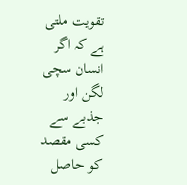تقویت ملتی ہے کہ اگر انسان سچی لگن اور جذبے سے کسی مقصد کو حاصل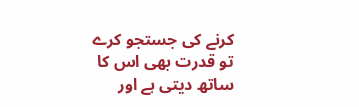کرنے کی جستجو کرے تو قدرت بھی اس کا ساتھ دیتی ہے اور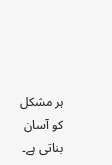ہر مشکل کو آسان بناتی ہے۔